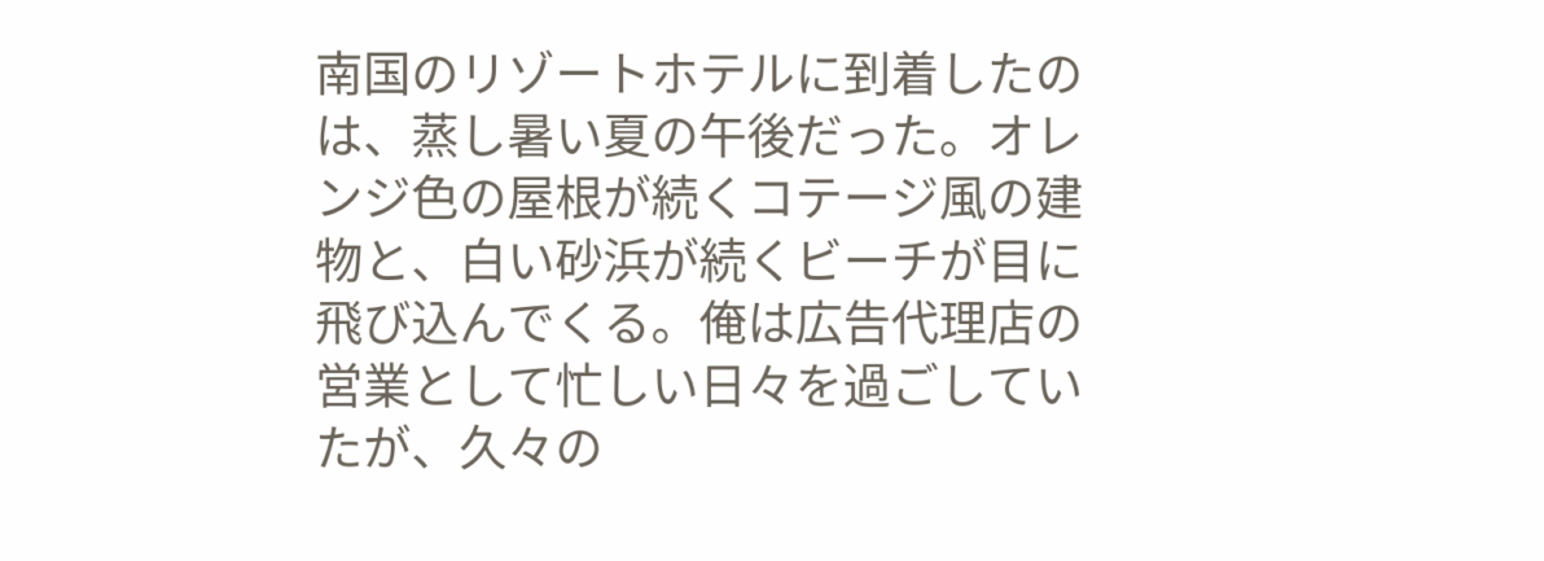南国のリゾートホテルに到着したのは、蒸し暑い夏の午後だった。オレンジ色の屋根が続くコテージ風の建物と、白い砂浜が続くビーチが目に飛び込んでくる。俺は広告代理店の営業として忙しい日々を過ごしていたが、久々の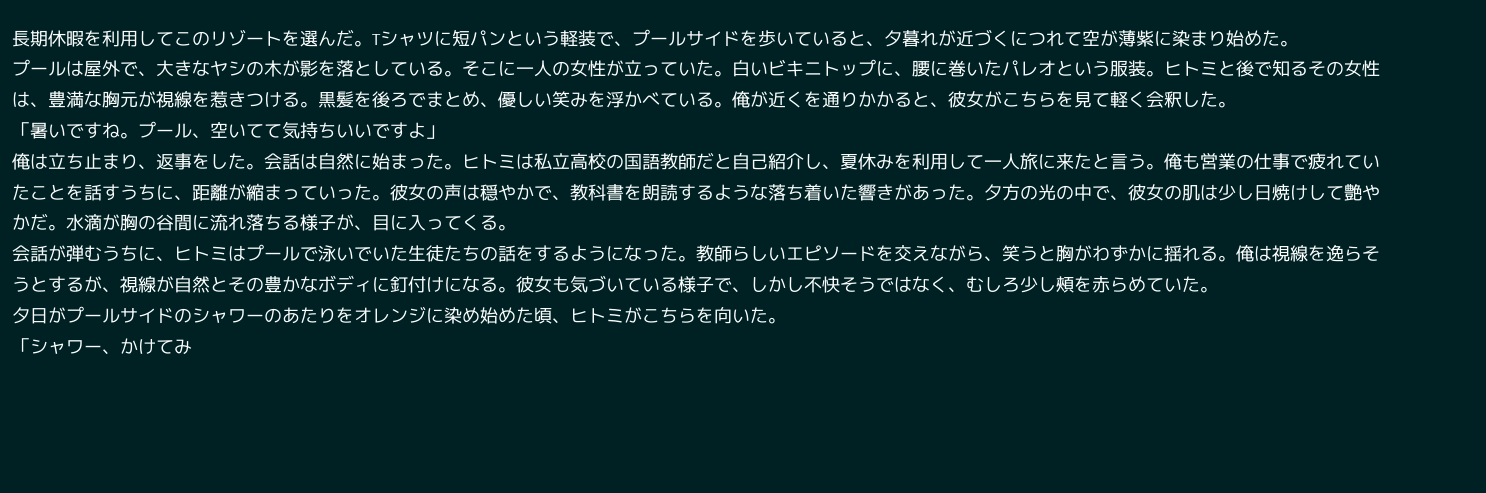長期休暇を利用してこのリゾートを選んだ。Tシャツに短パンという軽装で、プールサイドを歩いていると、夕暮れが近づくにつれて空が薄紫に染まり始めた。
プールは屋外で、大きなヤシの木が影を落としている。そこに一人の女性が立っていた。白いビキニトップに、腰に巻いたパレオという服装。ヒトミと後で知るその女性は、豊満な胸元が視線を惹きつける。黒髪を後ろでまとめ、優しい笑みを浮かべている。俺が近くを通りかかると、彼女がこちらを見て軽く会釈した。
「暑いですね。プール、空いてて気持ちいいですよ」
俺は立ち止まり、返事をした。会話は自然に始まった。ヒトミは私立高校の国語教師だと自己紹介し、夏休みを利用して一人旅に来たと言う。俺も営業の仕事で疲れていたことを話すうちに、距離が縮まっていった。彼女の声は穏やかで、教科書を朗読するような落ち着いた響きがあった。夕方の光の中で、彼女の肌は少し日焼けして艶やかだ。水滴が胸の谷間に流れ落ちる様子が、目に入ってくる。
会話が弾むうちに、ヒトミはプールで泳いでいた生徒たちの話をするようになった。教師らしいエピソードを交えながら、笑うと胸がわずかに揺れる。俺は視線を逸らそうとするが、視線が自然とその豊かなボディに釘付けになる。彼女も気づいている様子で、しかし不快そうではなく、むしろ少し頰を赤らめていた。
夕日がプールサイドのシャワーのあたりをオレンジに染め始めた頃、ヒトミがこちらを向いた。
「シャワー、かけてみ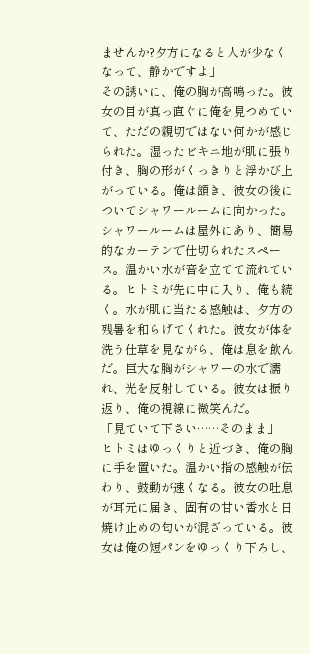ませんか?夕方になると人が少なくなって、静かですよ」
その誘いに、俺の胸が高鳴った。彼女の目が真っ直ぐに俺を見つめていて、ただの親切ではない何かが感じられた。湿ったビキニ地が肌に張り付き、胸の形がくっきりと浮かび上がっている。俺は頷き、彼女の後についてシャワールームに向かった。
シャワールームは屋外にあり、簡易的なカーテンで仕切られたスペース。温かい水が音を立てて流れている。ヒトミが先に中に入り、俺も続く。水が肌に当たる感触は、夕方の残暑を和らげてくれた。彼女が体を洗う仕草を見ながら、俺は息を飲んだ。巨大な胸がシャワーの水で濡れ、光を反射している。彼女は振り返り、俺の視線に微笑んだ。
「見ていて下さい……そのまま」
ヒトミはゆっくりと近づき、俺の胸に手を置いた。温かい指の感触が伝わり、鼓動が速くなる。彼女の吐息が耳元に届き、固有の甘い香水と日焼け止めの匂いが混ざっている。彼女は俺の短パンをゆっくり下ろし、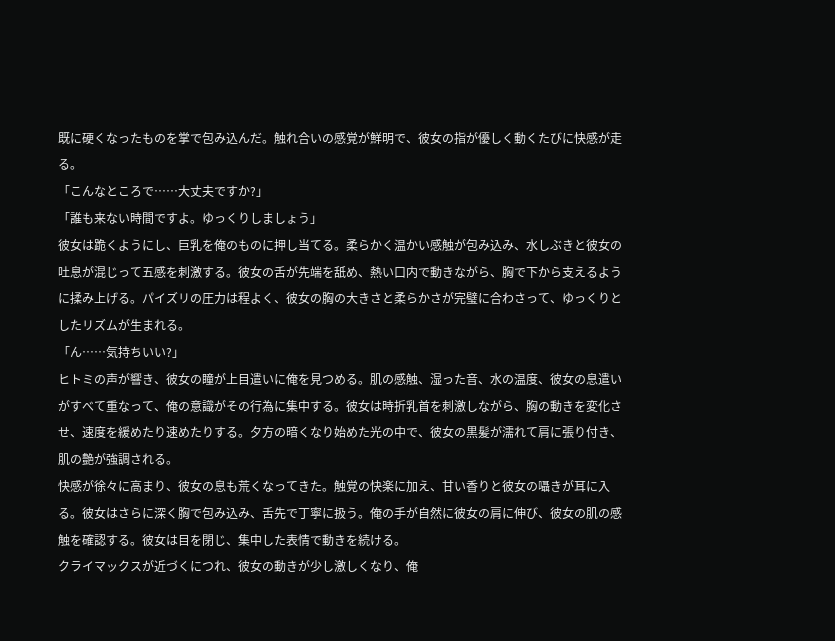既に硬くなったものを掌で包み込んだ。触れ合いの感覚が鮮明で、彼女の指が優しく動くたびに快感が走る。
「こんなところで……大丈夫ですか?」
「誰も来ない時間ですよ。ゆっくりしましょう」
彼女は跪くようにし、巨乳を俺のものに押し当てる。柔らかく温かい感触が包み込み、水しぶきと彼女の吐息が混じって五感を刺激する。彼女の舌が先端を舐め、熱い口内で動きながら、胸で下から支えるように揉み上げる。パイズリの圧力は程よく、彼女の胸の大きさと柔らかさが完璧に合わさって、ゆっくりとしたリズムが生まれる。
「ん……気持ちいい?」
ヒトミの声が響き、彼女の瞳が上目遣いに俺を見つめる。肌の感触、湿った音、水の温度、彼女の息遣いがすべて重なって、俺の意識がその行為に集中する。彼女は時折乳首を刺激しながら、胸の動きを変化させ、速度を緩めたり速めたりする。夕方の暗くなり始めた光の中で、彼女の黒髪が濡れて肩に張り付き、肌の艶が強調される。
快感が徐々に高まり、彼女の息も荒くなってきた。触覚の快楽に加え、甘い香りと彼女の囁きが耳に入る。彼女はさらに深く胸で包み込み、舌先で丁寧に扱う。俺の手が自然に彼女の肩に伸び、彼女の肌の感触を確認する。彼女は目を閉じ、集中した表情で動きを続ける。
クライマックスが近づくにつれ、彼女の動きが少し激しくなり、俺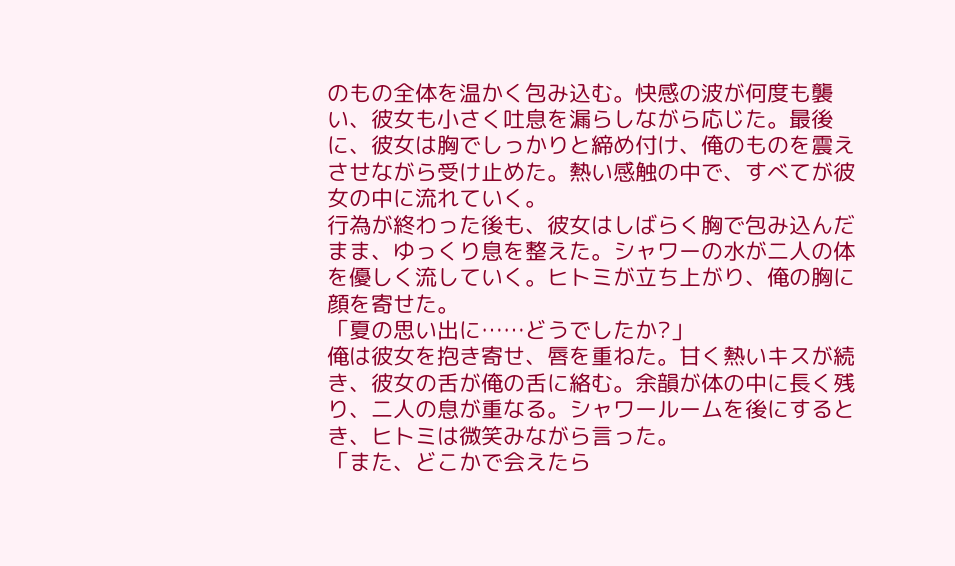のもの全体を温かく包み込む。快感の波が何度も襲い、彼女も小さく吐息を漏らしながら応じた。最後に、彼女は胸でしっかりと締め付け、俺のものを震えさせながら受け止めた。熱い感触の中で、すべてが彼女の中に流れていく。
行為が終わった後も、彼女はしばらく胸で包み込んだまま、ゆっくり息を整えた。シャワーの水が二人の体を優しく流していく。ヒトミが立ち上がり、俺の胸に顔を寄せた。
「夏の思い出に……どうでしたか?」
俺は彼女を抱き寄せ、唇を重ねた。甘く熱いキスが続き、彼女の舌が俺の舌に絡む。余韻が体の中に長く残り、二人の息が重なる。シャワールームを後にするとき、ヒトミは微笑みながら言った。
「また、どこかで会えたら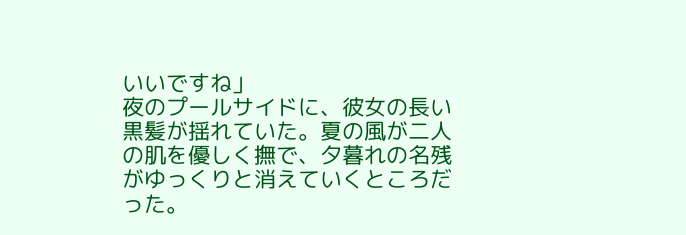いいですね」
夜のプールサイドに、彼女の長い黒髪が揺れていた。夏の風が二人の肌を優しく撫で、夕暮れの名残がゆっくりと消えていくところだった。